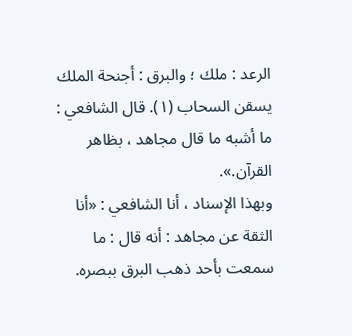الرعد : ملك ؛ والبرق : أجنحة الملك يسقن السحاب (١). قال الشافعي : ما أشبه ما قال مجاهد ، بظاهر القرآن.».
وبهذا الإسناد ، أنا الشافعي : «أنا الثقة عن مجاهد : أنه قال : ما سمعت بأحد ذهب البرق ببصره.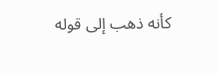كأنه ذهب إلى قوله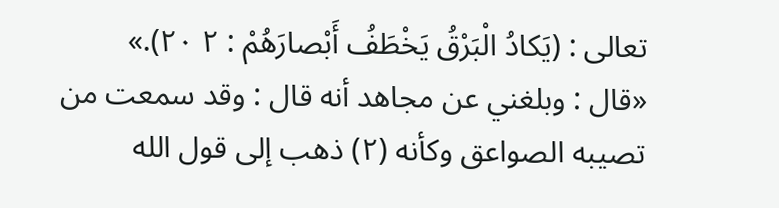تعالى : (يَكادُ الْبَرْقُ يَخْطَفُ أَبْصارَهُمْ : ٢ ٢٠).»
«قال : وبلغني عن مجاهد أنه قال : وقد سمعت من تصيبه الصواعق وكأنه (٢) ذهب إلى قول الله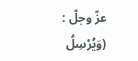عزّ وجلّ : (وَيُرْسِلُ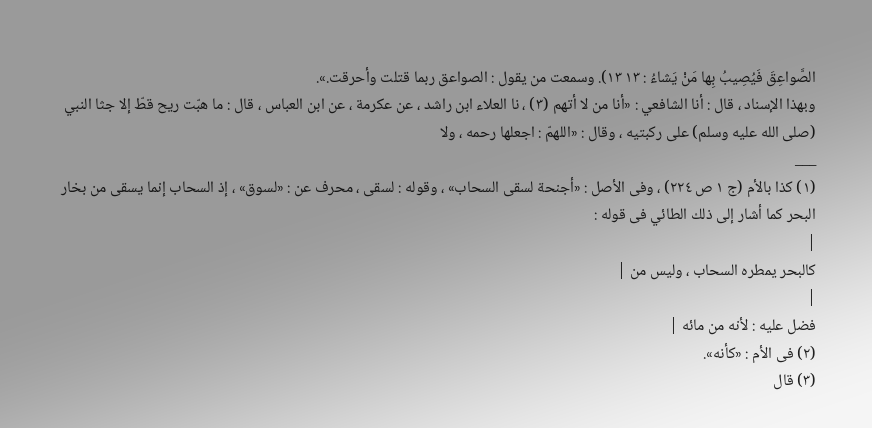الصَّواعِقَ فَيُصِيبُ بِها مَنْ يَشاءُ : ١٣ ١٣). وسمعت من يقول : الصواعق ربما قتلت وأحرقت.».
وبهذا الإسناد ، قال : أنا الشافعي : «أنا من لا أتهم (٣) ، نا العلاء ابن راشد ، عن عكرمة ، عن ابن العباس ، قال : ما هبّت ريح قطّ إلا جثا النبي (صلى الله عليه وسلم) على ركبتيه ، وقال : «اللهمّ : اجعلها رحمه ، ولا
___
(١) كذا بالأم (ج ١ ص ٢٢٤) ، وفى الأصل : «أجنحة لسقى السحاب» ، وقوله : لسقى ، محرف عن : «لسوق» ، إذ السحاب إنما يسقى من بخار البحر كما أشار إلى ذلك الطائي فى قوله :
|
كالبحر يمطره السحاب ، وليس من |
|
فضل عليه : لأنه من مائه |
(٢) فى الأم : «كأنه».
(٣) قال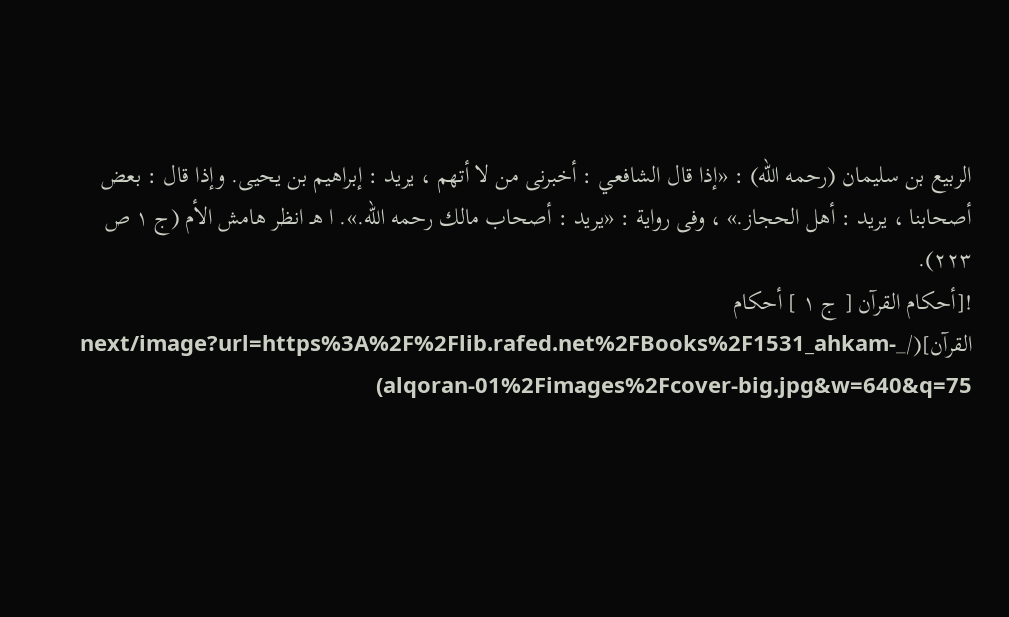الربيع بن سليمان (رحمه الله) : «إذا قال الشافعي : أخبرنى من لا أتهم ، يريد : إبراهيم بن يحيى. وإذا قال : بعض أصحابنا ، يريد : أهل الحجاز.» ، وفى رواية : «يريد : أصحاب مالك رحمه الله.». ا هـ انظر هامش الأم (ج ١ ص ٢٢٣).
![أحكام القرآن [ ج ١ ] أحكام القرآن](/_next/image?url=https%3A%2F%2Flib.rafed.net%2FBooks%2F1531_ahkam-alqoran-01%2Fimages%2Fcover-big.jpg&w=640&q=75)